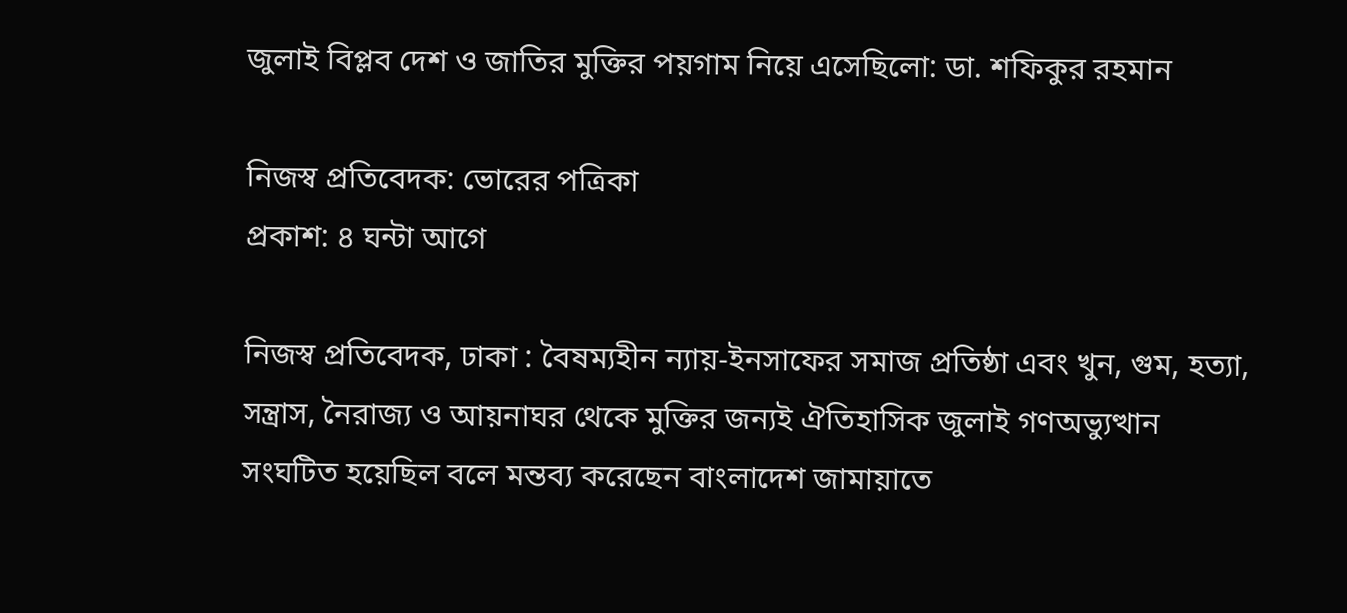জুলাই বিপ্লব দেশ ও জাতির মুক্তির পয়গাম নিয়ে এসেছিলো: ডা. শফিকুর রহমান

নিজস্ব প্রতিবেদক: ভোরের পত্রিকা
প্রকাশ: ৪ ঘন্টা আগে

নিজস্ব প্রতিবেদক, ঢাকা : বৈষম্যহীন ন্যায়-ইনসাফের সমাজ প্রতিষ্ঠা এবং খুন, গুম, হত্যা, সন্ত্রাস, নৈরাজ্য ও আয়নাঘর থেকে মুক্তির জন্যই ঐতিহাসিক জুলাই গণঅভ্যুত্থান সংঘটিত হয়েছিল বলে মন্তব্য করেছেন বাংলাদেশ জামায়াতে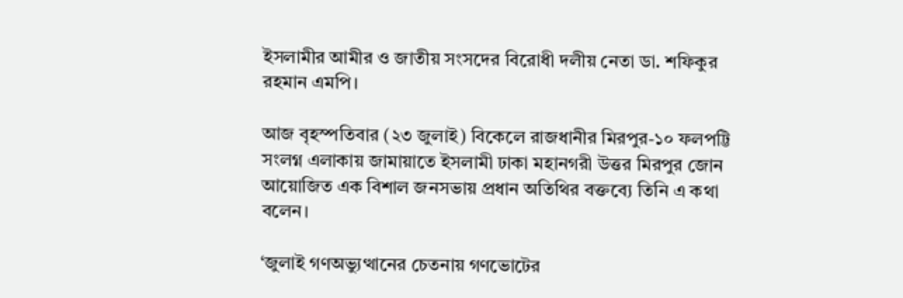ইসলামীর আমীর ও জাতীয় সংসদের বিরোধী দলীয় নেতা ডা. শফিকুর রহমান এমপি।

আজ বৃহস্পতিবার (২৩ জুলাই) বিকেলে রাজধানীর মিরপুর-১০ ফলপট্টি সংলগ্ন এলাকায় জামায়াতে ইসলামী ঢাকা মহানগরী উত্তর মিরপুর জোন আয়োজিত এক বিশাল জনসভায় প্রধান অতিথির বক্তব্যে তিনি এ কথা বলেন।

‘জুলাই গণঅভ্যুত্থানের চেতনায় গণভোটের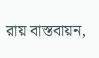রায় বাস্তবায়ন,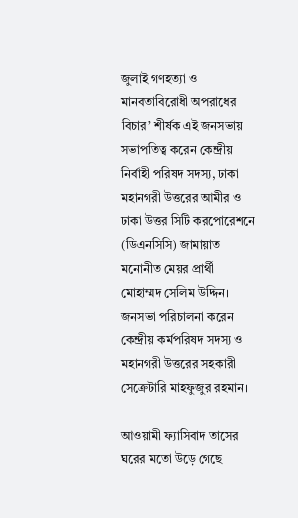জুলাই গণহত্যা ও মানবতাবিরোধী অপরাধের বিচার’ শীর্ষক এই জনসভায় সভাপতিত্ব করেন কেন্দ্রীয় নির্বাহী পরিষদ সদস্য, ঢাকা মহানগরী উত্তরের আমীর ও ঢাকা উত্তর সিটি করপোরেশনে (ডিএনসিসি) জামায়াত মনোনীত মেয়র প্রার্থী মোহাম্মদ সেলিম উদ্দিন। জনসভা পরিচালনা করেন কেন্দ্রীয় কর্মপরিষদ সদস্য ও মহানগরী উত্তরের সহকারী সেক্রেটারি মাহফুজুর রহমান।

আওয়ামী ফ্যাসিবাদ তাসের ঘরের মতো উড়ে গেছে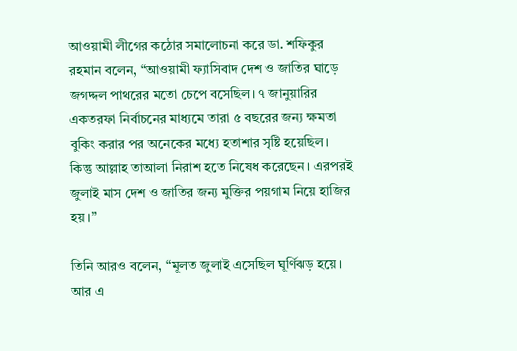আওয়ামী লীগের কঠোর সমালোচনা করে ডা. শফিকুর রহমান বলেন, “আওয়ামী ফ্যাসিবাদ দেশ ও জাতির ঘাড়ে জগদ্দল পাথরের মতো চেপে বসেছিল। ৭ জানুয়ারির একতরফা নির্বাচনের মাধ্যমে তারা ৫ বছরের জন্য ক্ষমতা বুকিং করার পর অনেকের মধ্যে হতাশার সৃষ্টি হয়েছিল। কিন্তু আল্লাহ তাআলা নিরাশ হতে নিষেধ করেছেন। এরপরই জুলাই মাস দেশ ও জাতির জন্য মুক্তির পয়গাম নিয়ে হাজির হয়।”

তিনি আরও বলেন, “মূলত জুলাই এসেছিল ঘূর্ণিঝড় হয়ে। আর এ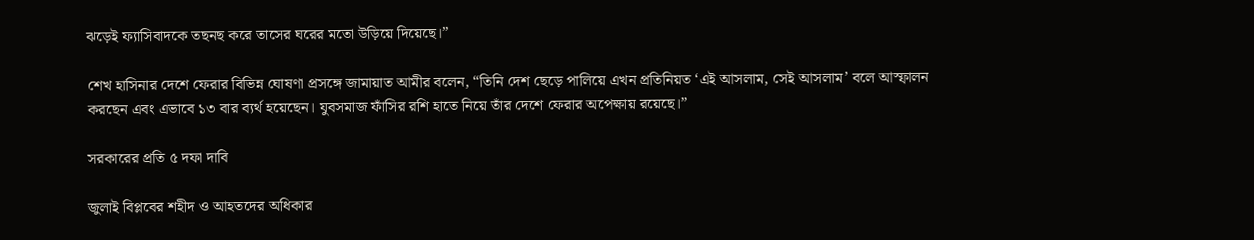ঝড়েই ফ্যাসিবাদকে তছনছ করে তাসের ঘরের মতো উড়িয়ে দিয়েছে।”

শেখ হাসিনার দেশে ফেরার বিভিন্ন ঘোষণা প্রসঙ্গে জামায়াত আমীর বলেন, “তিনি দেশ ছেড়ে পালিয়ে এখন প্রতিনিয়ত ‘এই আসলাম, সেই আসলাম’ বলে আস্ফালন করছেন এবং এভাবে ১৩ বার ব্যর্থ হয়েছেন। যুবসমাজ ফাঁসির রশি হাতে নিয়ে তাঁর দেশে ফেরার অপেক্ষায় রয়েছে।”

সরকারের প্রতি ৫ দফা দাবি

জুলাই বিপ্লবের শহীদ ও আহতদের অধিকার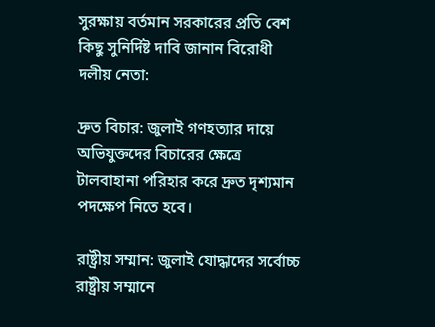সুরক্ষায় বর্তমান সরকারের প্রতি বেশ কিছু সুনির্দিষ্ট দাবি জানান বিরোধী দলীয় নেতা:

দ্রুত বিচার: জুলাই গণহত্যার দায়ে অভিযুক্তদের বিচারের ক্ষেত্রে টালবাহানা পরিহার করে দ্রুত দৃশ্যমান পদক্ষেপ নিতে হবে।

রাষ্ট্রীয় সম্মান: জুলাই যোদ্ধাদের সর্বোচ্চ রাষ্ট্রীয় সম্মানে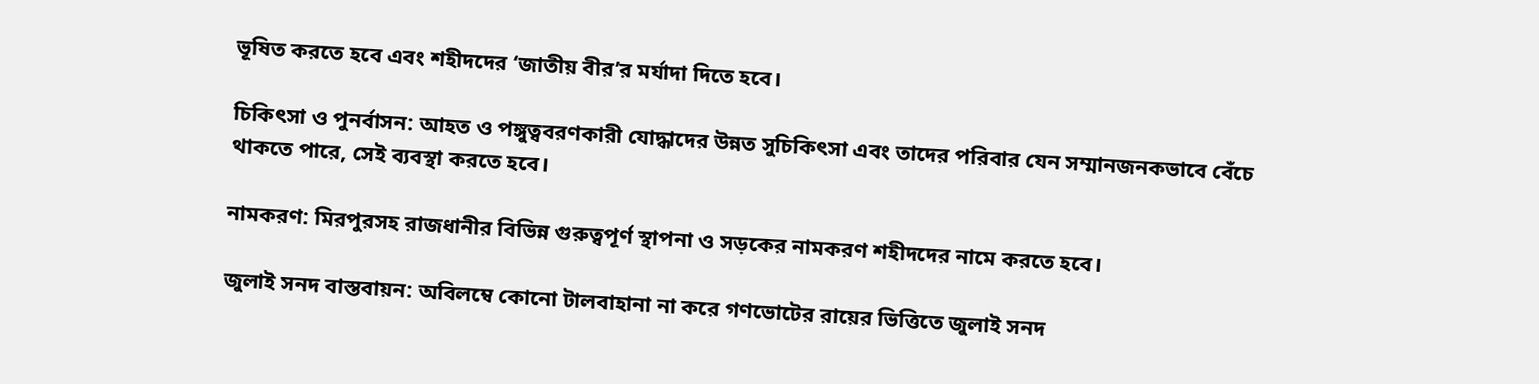ভূষিত করতে হবে এবং শহীদদের ‘জাতীয় বীর’র মর্যাদা দিতে হবে।

চিকিৎসা ও পুনর্বাসন: আহত ও পঙ্গুত্ববরণকারী যোদ্ধাদের উন্নত সুচিকিৎসা এবং তাদের পরিবার যেন সম্মানজনকভাবে বেঁচে থাকতে পারে, সেই ব্যবস্থা করতে হবে।

নামকরণ: মিরপুরসহ রাজধানীর বিভিন্ন গুরুত্বপূর্ণ স্থাপনা ও সড়কের নামকরণ শহীদদের নামে করতে হবে।

জুলাই সনদ বাস্তবায়ন: অবিলম্বে কোনো টালবাহানা না করে গণভোটের রায়ের ভিত্তিতে জুলাই সনদ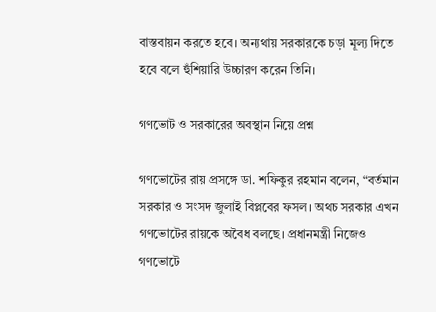বাস্তবায়ন করতে হবে। অন্যথায় সরকারকে চড়া মূল্য দিতে হবে বলে হুঁশিয়ারি উচ্চারণ করেন তিনি।

গণভোট ও সরকারের অবস্থান নিয়ে প্রশ্ন

গণভোটের রায় প্রসঙ্গে ডা. শফিকুর রহমান বলেন, “বর্তমান সরকার ও সংসদ জুলাই বিপ্লবের ফসল। অথচ সরকার এখন গণভোটের রায়কে অবৈধ বলছে। প্রধানমন্ত্রী নিজেও গণভোটে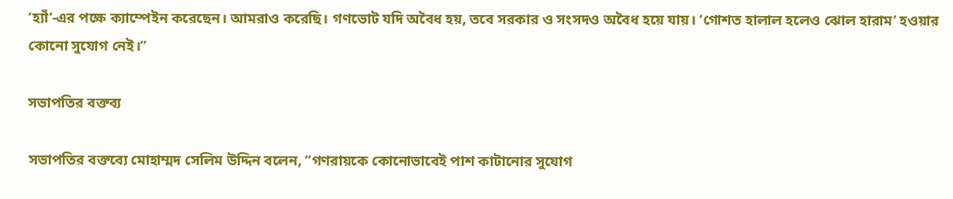‘হ্যাঁ’-এর পক্ষে ক্যাম্পেইন করেছেন। আমরাও করেছি। গণভোট যদি অবৈধ হয়, তবে সরকার ও সংসদও অবৈধ হয়ে যায়। ‘গোশত হালাল হলেও ঝোল হারাম’ হওয়ার কোনো সুযোগ নেই।”

সভাপতির বক্তব্য

সভাপতির বক্তব্যে মোহাম্মদ সেলিম উদ্দিন বলেন, “গণরায়কে কোনোভাবেই পাশ কাটানোর সুযোগ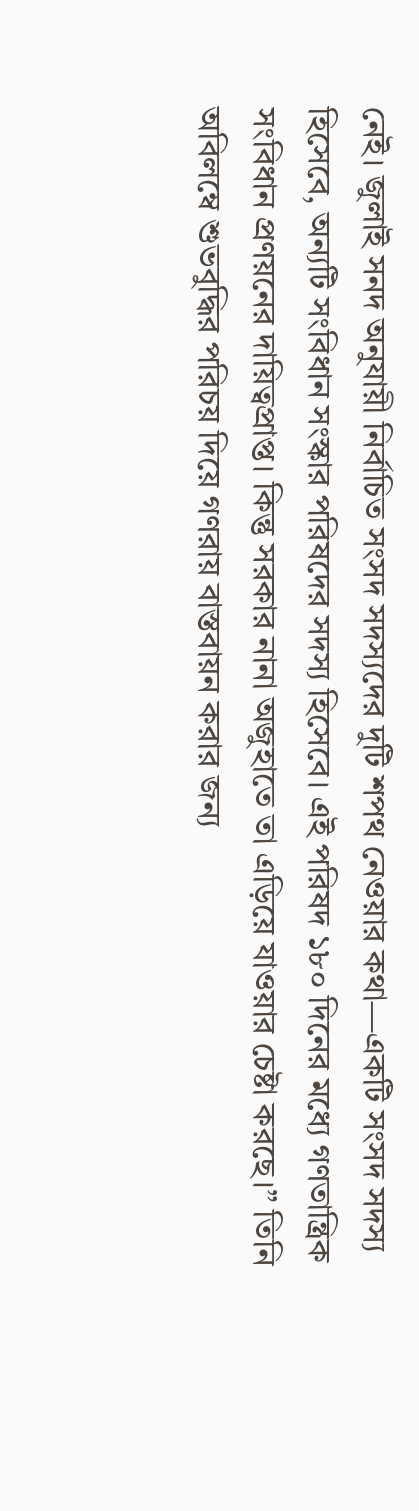নেই। জুলাই সনদ অনুযায়ী নির্বাচিত সংসদ সদস্যদের দুটি শপথ নেওয়ার কথা—একটি সংসদ সদস্য হিসেবে, অন্যটি সংবিধান সংস্কার পরিষদের সদস্য হিসেবে। এই পরিষদ ১৮০ দিনের মধ্যে গণতান্ত্রিক সংবিধান প্রণয়নের দায়িত্বপ্রাপ্ত। কিন্তু সরকার নানা অজুহাতে তা এড়িয়ে যাওয়ার চেষ্টা করছে।” তিনি অবিলম্বে শুভবুদ্ধির পরিচয় দিয়ে গণরায় বাস্তবায়ন করার জন্য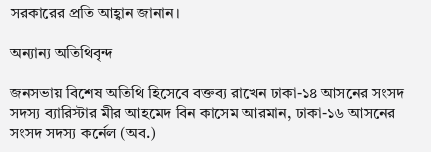সরকারের প্রতি আহ্বান জানান।

অন্যান্য অতিথিবৃন্দ

জনসভায় বিশেষ অতিথি হিসেবে বক্তব্য রাখেন ঢাকা-১৪ আসনের সংসদ সদস্য ব্যারিস্টার মীর আহমেদ বিন কাসেম আরমান, ঢাকা-১৬ আসনের সংসদ সদস্য কর্নেল (অব.)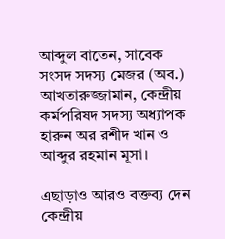আব্দুল বাতেন, সাবেক সংসদ সদস্য মেজর (অব.) আখতারুজ্জামান, কেন্দ্রীয় কর্মপরিষদ সদস্য অধ্যাপক হারুন অর রশীদ খান ও আব্দুর রহমান মূসা।

এছাড়াও আরও বক্তব্য দেন কেন্দ্রীয়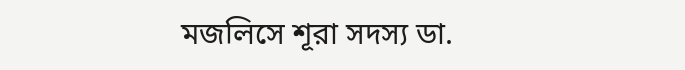মজলিসে শূরা সদস্য ডা.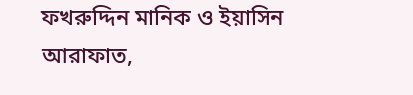ফখরুদ্দিন মানিক ও ইয়াসিন আরাফাত,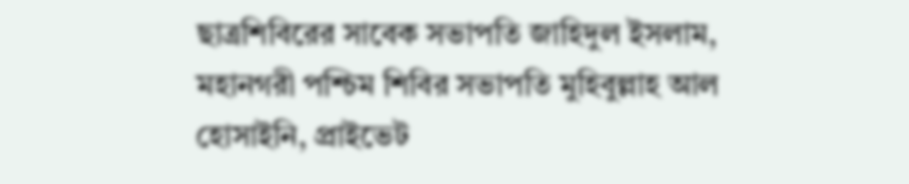ছাত্রশিবিরের সাবেক সভাপতি জাহিদুল ইসলাম, মহানগরী পশ্চিম শিবির সভাপতি মুহিবুল্লাহ আল হোসাইনি, প্রাইভেট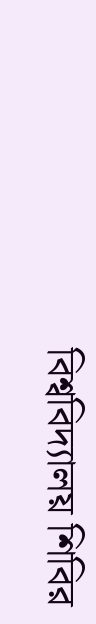বিশ্ববিদ্যালয় শিবির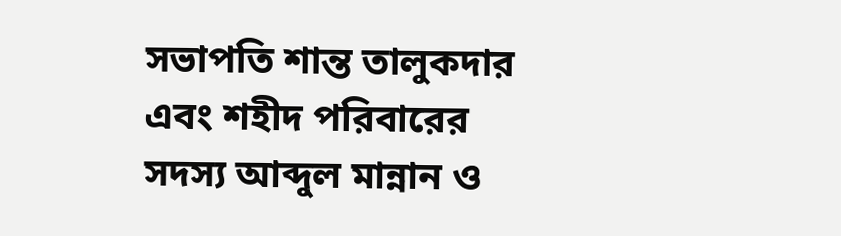সভাপতি শান্ত তালুকদার এবং শহীদ পরিবারের সদস্য আব্দুল মান্নান ও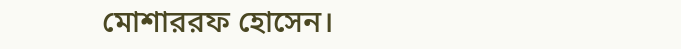মোশাররফ হোসেন।